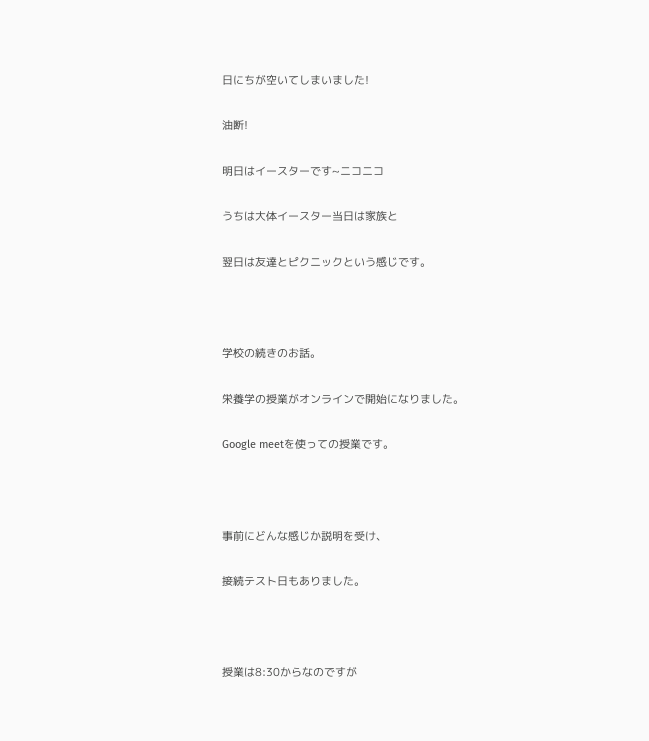日にちが空いてしまいました!

油断!

明日はイースターです~ニコニコ

うちは大体イースター当日は家族と

翌日は友達とピクニックという感じです。



学校の続きのお話。

栄養学の授業がオンラインで開始になりました。

Google meetを使っての授業です。



事前にどんな感じか説明を受け、

接続テスト日もありました。



授業は8:30からなのですが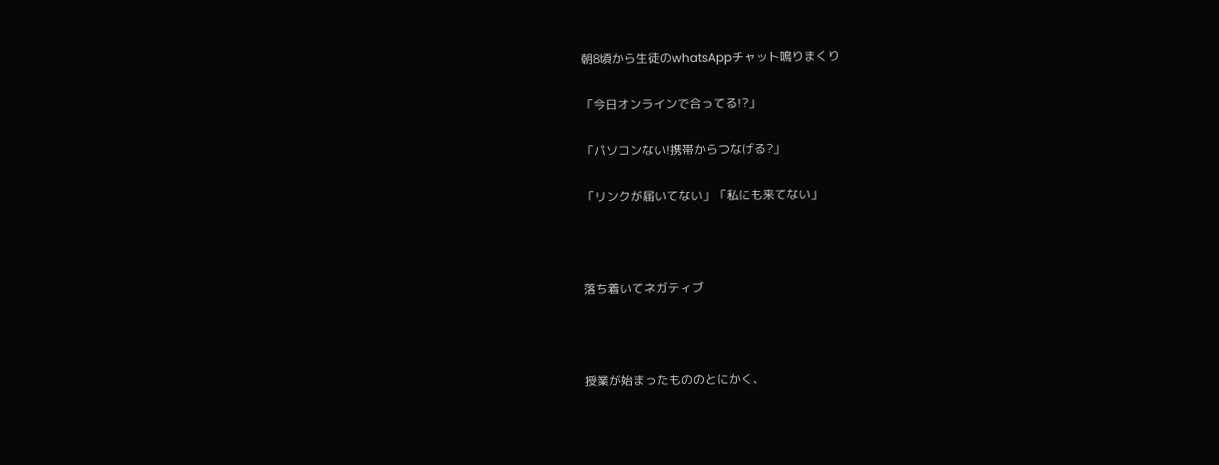朝8頃から生徒のwhatsAppチャット鳴りまくり

「今日オンラインで合ってる!?」

「パソコンない!携帯からつなげる?」

「リンクが届いてない」「私にも来てない」



落ち着いてネガティブ



授業が始まったもののとにかく、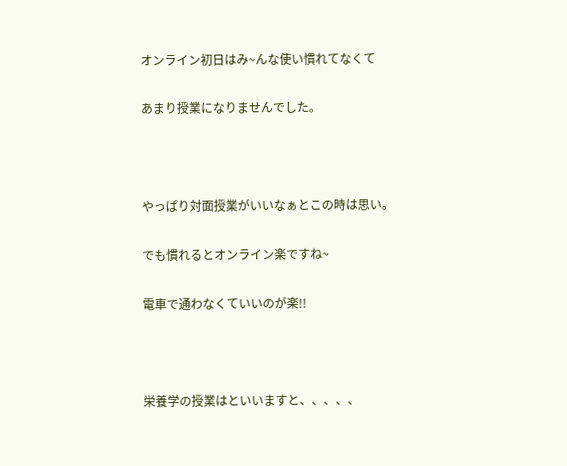オンライン初日はみ~んな使い慣れてなくて

あまり授業になりませんでした。



やっぱり対面授業がいいなぁとこの時は思い。

でも慣れるとオンライン楽ですね~

電車で通わなくていいのが楽!!



栄養学の授業はといいますと、、、、、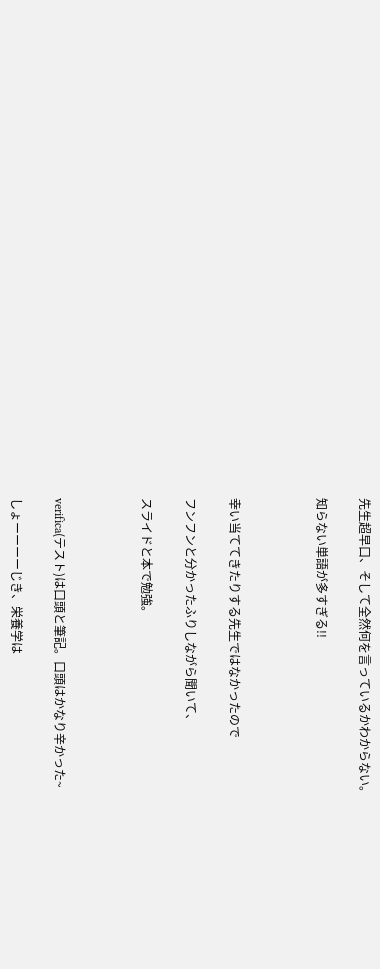先生超早口、そして全然何を言っているかわからない。

知らない単語が多すぎる!!



幸い当ててきたりする先生ではなかったので

フンフンと分かったふりしながら聞いて、

スライドと本で勉強。



verifica(テスト)は口頭と筆記。口頭はかなり辛かった~

しょーーーーじき、栄養学は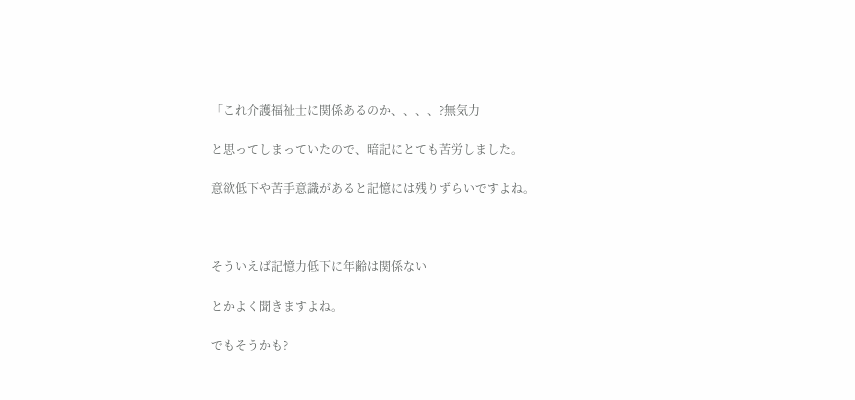「これ介護福祉士に関係あるのか、、、、?無気力

と思ってしまっていたので、暗記にとても苦労しました。

意欲低下や苦手意識があると記憶には残りずらいですよね。



そういえば記憶力低下に年齢は関係ない

とかよく聞きますよね。

でもそうかも?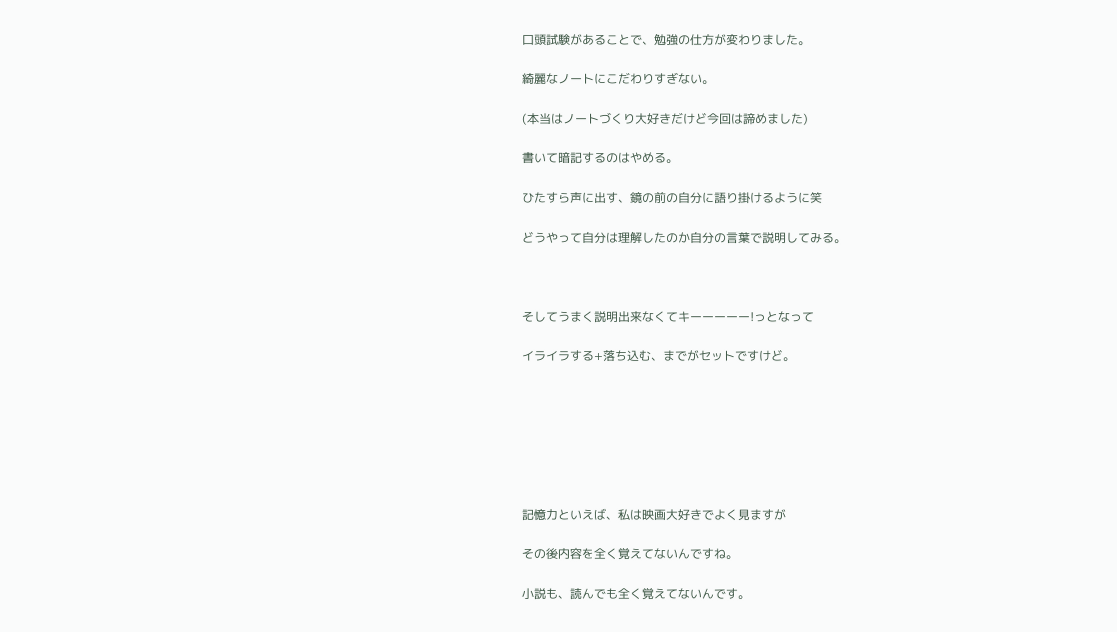口頭試験があることで、勉強の仕方が変わりました。

綺麗なノートにこだわりすぎない。

(本当はノートづくり大好きだけど今回は諦めました)

書いて暗記するのはやめる。

ひたすら声に出す、鏡の前の自分に語り掛けるように笑

どうやって自分は理解したのか自分の言葉で説明してみる。



そしてうまく説明出来なくてキーーーーー!っとなって

イライラする+落ち込む、までがセットですけど。







記憶力といえば、私は映画大好きでよく見ますが

その後内容を全く覚えてないんですね。

小説も、読んでも全く覚えてないんです。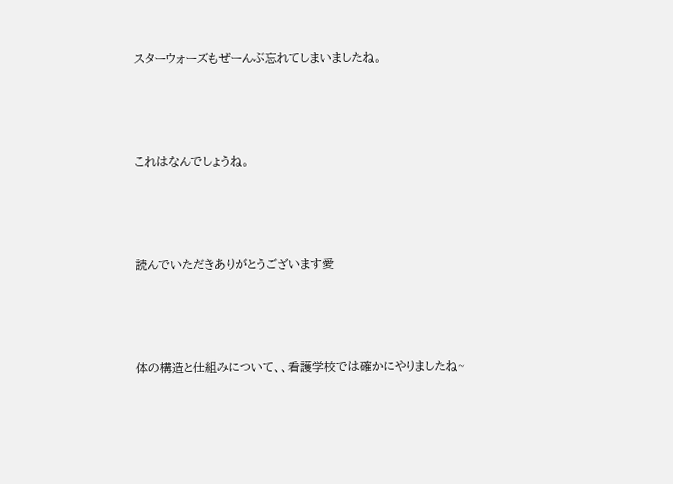スターウォーズもぜーんぶ忘れてしまいましたね。



これはなんでしょうね。



読んでいただきありがとうございます愛



体の構造と仕組みについて、、看護学校では確かにやりましたね~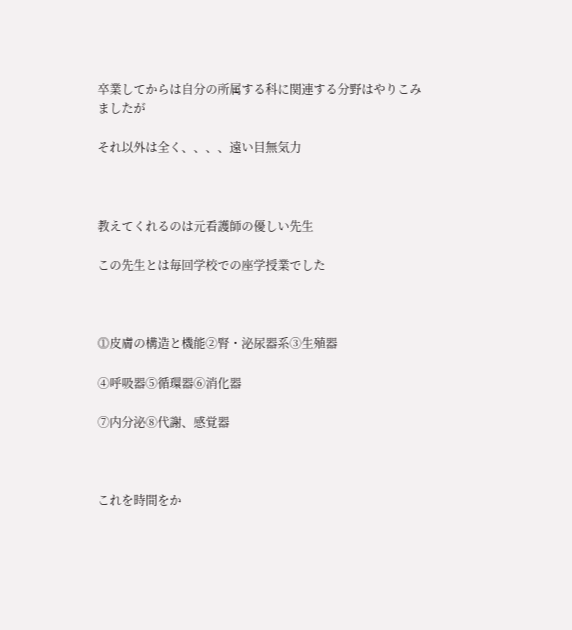卒業してからは自分の所属する科に関連する分野はやりこみましたが

それ以外は全く、、、、遠い目無気力



教えてくれるのは元看護師の優しい先生

この先生とは毎回学校での座学授業でした



⓵皮膚の構造と機能②腎・泌尿器系③生殖器

④呼吸器⑤循環器⑥消化器

⑦内分泌⑧代謝、感覚器



これを時間をか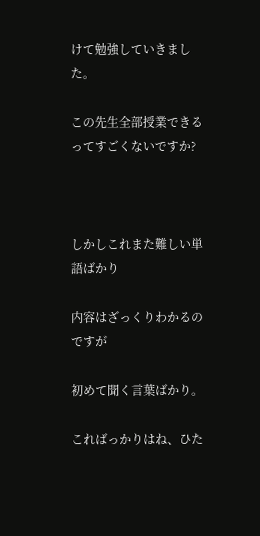けて勉強していきました。

この先生全部授業できるってすごくないですか?



しかしこれまた難しい単語ばかり

内容はざっくりわかるのですが

初めて聞く言葉ばかり。

こればっかりはね、ひた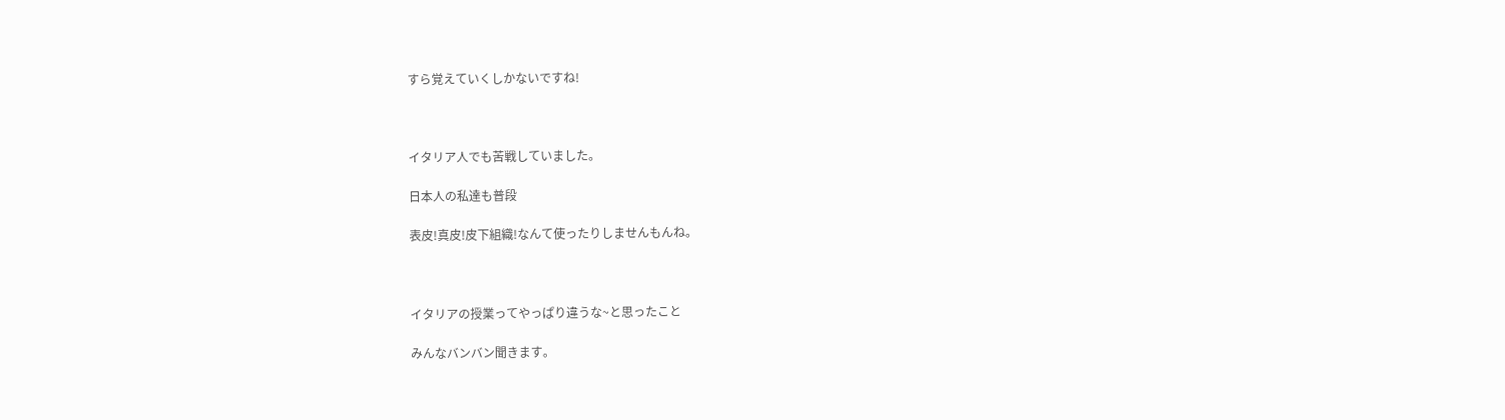すら覚えていくしかないですね!



イタリア人でも苦戦していました。

日本人の私達も普段

表皮!真皮!皮下組織!なんて使ったりしませんもんね。



イタリアの授業ってやっぱり違うな~と思ったこと

みんなバンバン聞きます。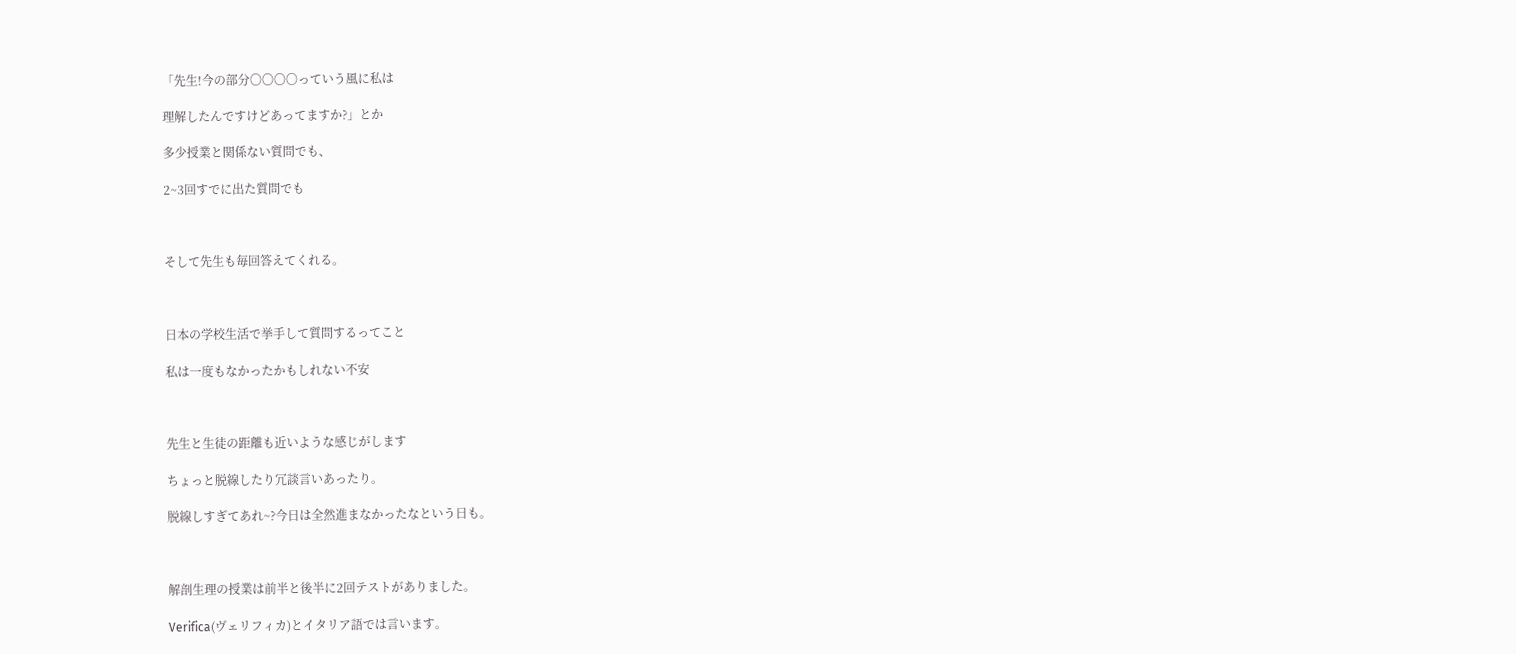「先生!今の部分〇〇〇〇っていう風に私は

理解したんですけどあってますか?」とか

多少授業と関係ない質問でも、

2~3回すでに出た質問でも



そして先生も毎回答えてくれる。



日本の学校生活で挙手して質問するってこと

私は一度もなかったかもしれない不安



先生と生徒の距離も近いような感じがします

ちょっと脱線したり冗談言いあったり。

脱線しすぎてあれ~?今日は全然進まなかったなという日も。



解剖生理の授業は前半と後半に2回テストがありました。

Verifica(ヴェリフィカ)とイタリア語では言います。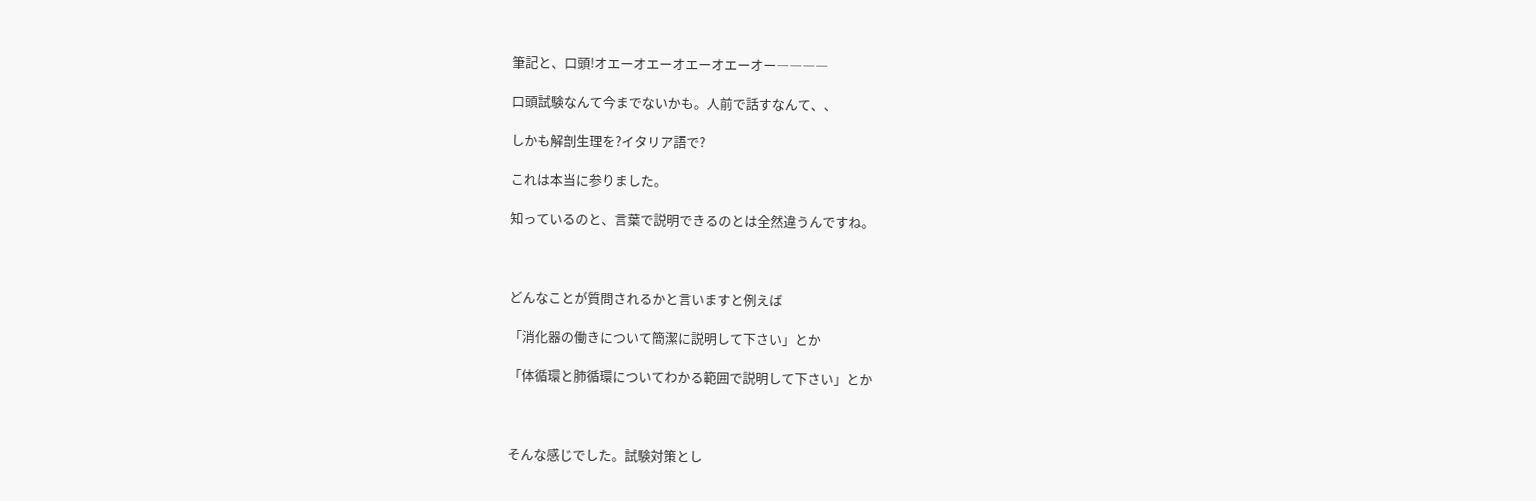筆記と、口頭!オエーオエーオエーオエーオー――――

口頭試験なんて今までないかも。人前で話すなんて、、

しかも解剖生理を?イタリア語で?

これは本当に参りました。

知っているのと、言葉で説明できるのとは全然違うんですね。



どんなことが質問されるかと言いますと例えば

「消化器の働きについて簡潔に説明して下さい」とか

「体循環と肺循環についてわかる範囲で説明して下さい」とか



そんな感じでした。試験対策とし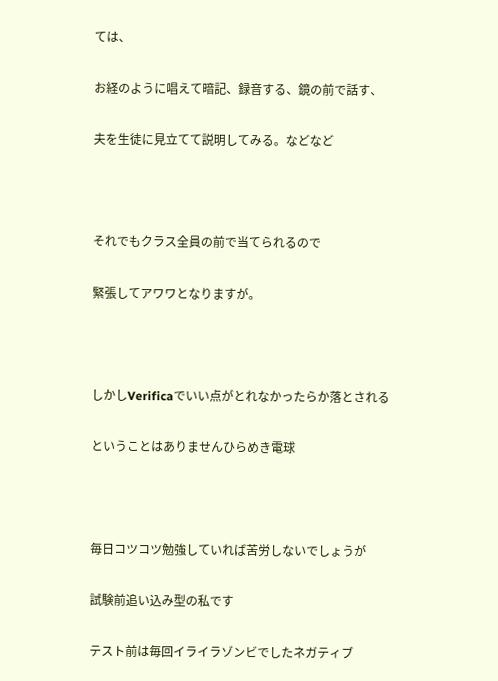ては、

お経のように唱えて暗記、録音する、鏡の前で話す、

夫を生徒に見立てて説明してみる。などなど



それでもクラス全員の前で当てられるので

緊張してアワワとなりますが。



しかしVerificaでいい点がとれなかったらか落とされる

ということはありませんひらめき電球



毎日コツコツ勉強していれば苦労しないでしょうが

試験前追い込み型の私です

テスト前は毎回イライラゾンビでしたネガティブ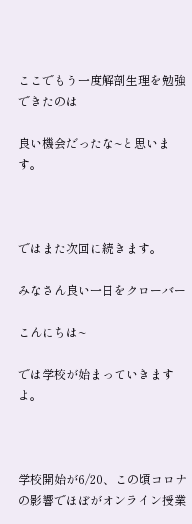ここでもう一度解剖生理を勉強できたのは

良い機会だったな~と思います。



ではまた次回に続きます。

みなさん良い一日をクローバー

こんにちは~

では学校が始まっていきますよ。



学校開始が6/20、この頃コロナの影響でほぼがオンライン授業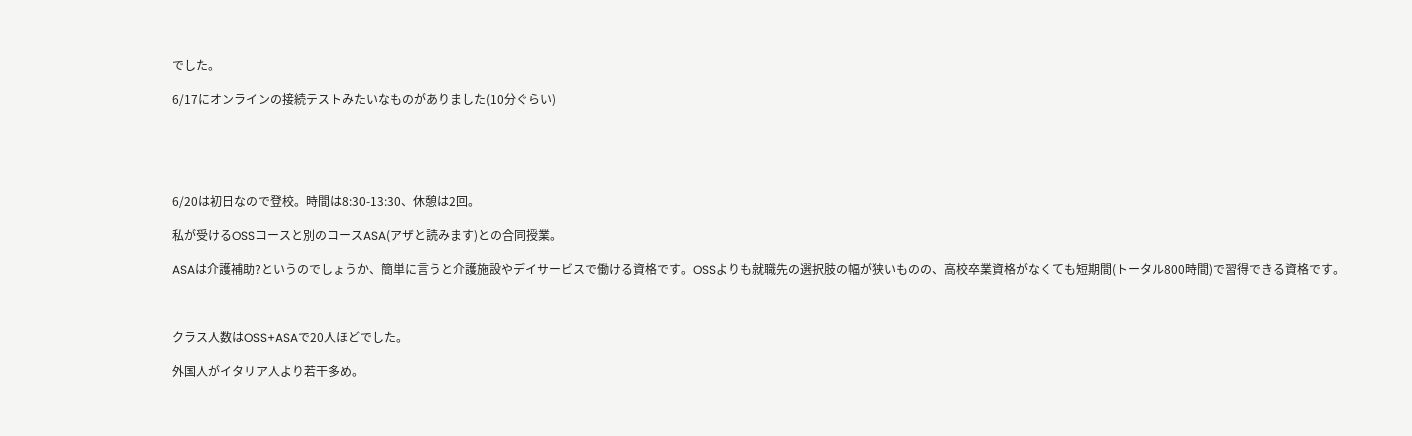でした。

6/17にオンラインの接続テストみたいなものがありました(10分ぐらい)





6/20は初日なので登校。時間は8:30-13:30、休憩は2回。

私が受けるOSSコースと別のコースASA(アザと読みます)との合同授業。

ASAは介護補助?というのでしょうか、簡単に言うと介護施設やデイサービスで働ける資格です。OSSよりも就職先の選択肢の幅が狭いものの、高校卒業資格がなくても短期間(トータル800時間)で習得できる資格です。



クラス人数はOSS+ASAで20人ほどでした。

外国人がイタリア人より若干多め。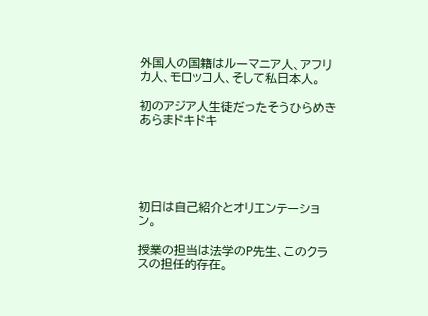外国人の国籍はルーマニア人、アフリカ人、モロッコ人、そして私日本人。

初のアジア人生徒だったそうひらめきあらまドキドキ





初日は自己紹介とオリエンテーション。

授業の担当は法学のP先生、このクラスの担任的存在。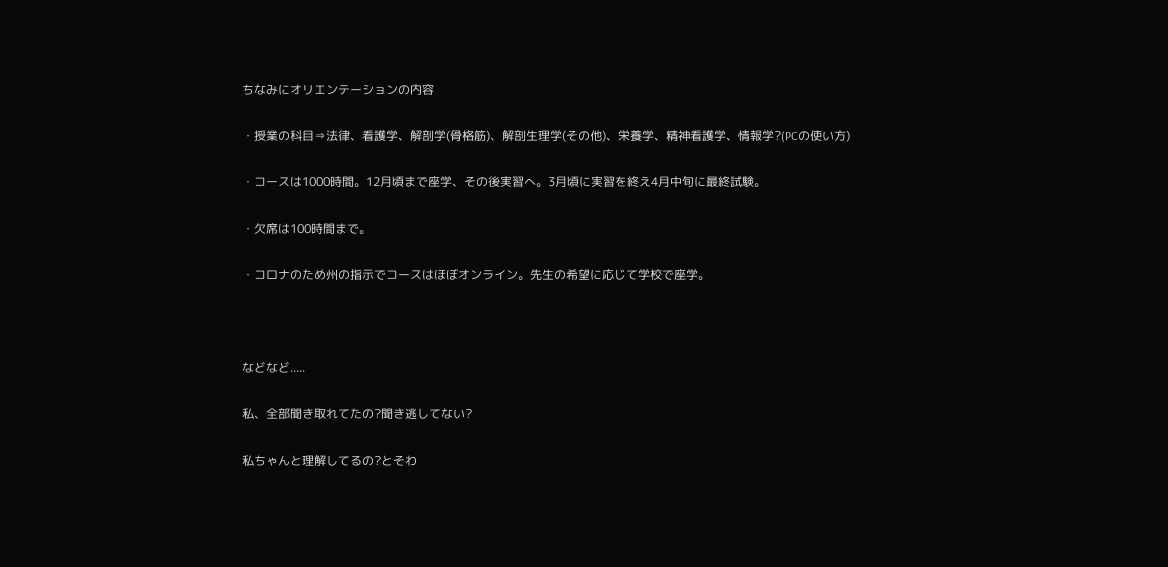ちなみにオリエンテーションの内容

・授業の科目⇒法律、看護学、解剖学(骨格筋)、解剖生理学(その他)、栄養学、精神看護学、情報学?(PCの使い方)

・コースは1000時間。12月頃まで座学、その後実習へ。3月頃に実習を終え4月中旬に最終試験。

・欠席は100時間まで。

・コロナのため州の指示でコースはほぼオンライン。先生の希望に応じて学校で座学。



などなど.....

私、全部聞き取れてたの?聞き逃してない?

私ちゃんと理解してるの?とそわ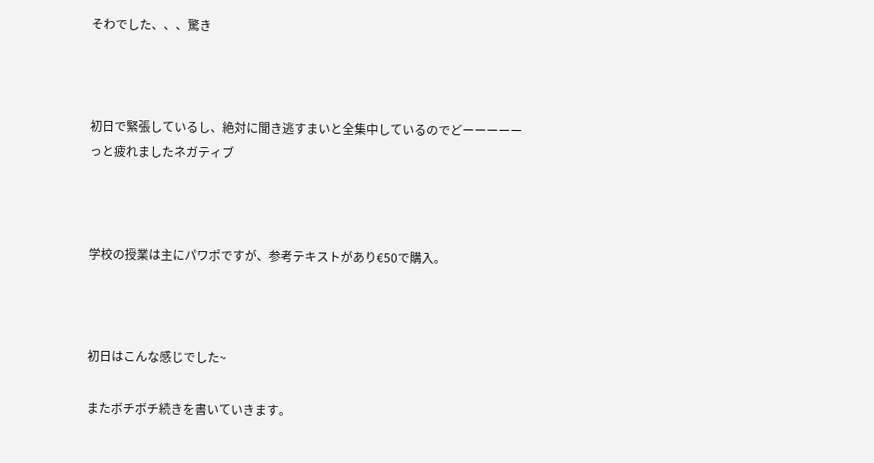そわでした、、、驚き



初日で緊張しているし、絶対に聞き逃すまいと全集中しているのでどーーーーーっと疲れましたネガティブ



学校の授業は主にパワポですが、参考テキストがあり€50で購入。



初日はこんな感じでした~

またボチボチ続きを書いていきます。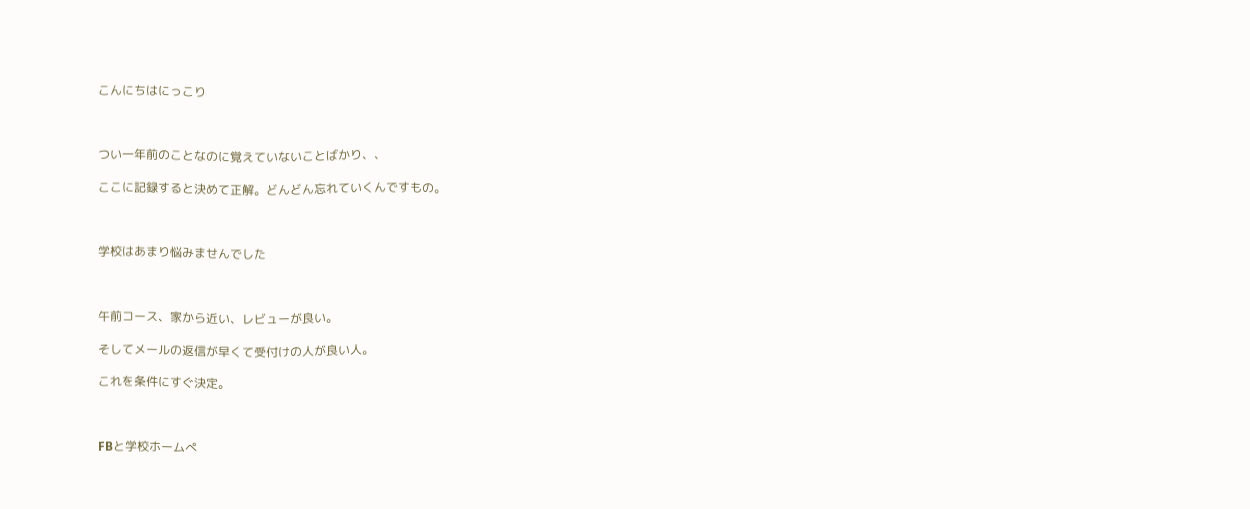こんにちはにっこり



つい一年前のことなのに覚えていないことばかり、、

ここに記録すると決めて正解。どんどん忘れていくんですもの。



学校はあまり悩みませんでした



午前コース、家から近い、レビューが良い。

そしてメールの返信が早くて受付けの人が良い人。

これを条件にすぐ決定。



FBと学校ホームぺ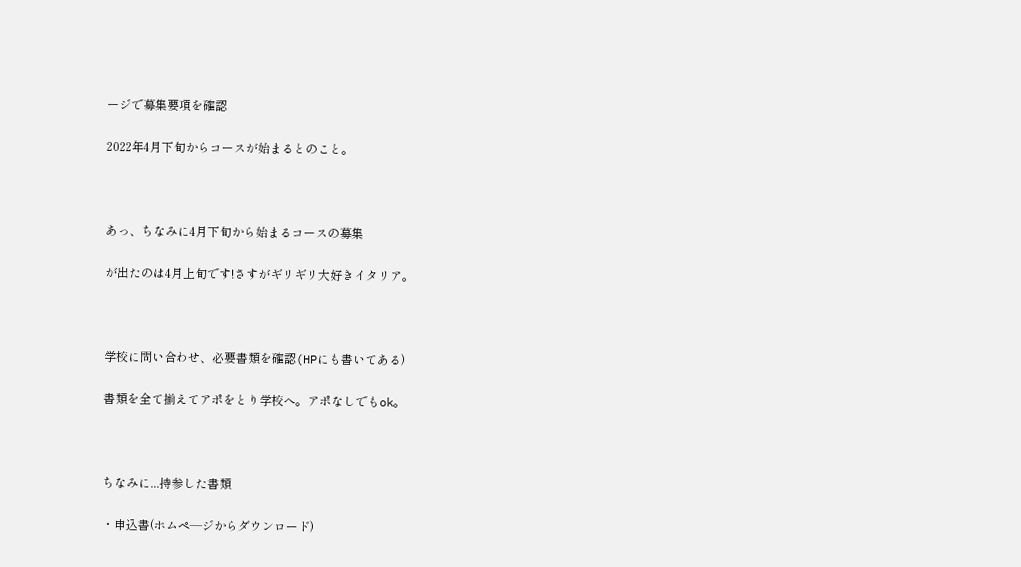ージで募集要項を確認

2022年4月下旬からコースが始まるとのこと。



あっ、ちなみに4月下旬から始まるコースの募集

が出たのは4月上旬です!さすがギリギリ大好きイタリア。



学校に問い合わせ、必要書類を確認(HPにも書いてある)

書類を全て揃えてアポをとり学校へ。アポなしでもok。



ちなみに...持参した書類

・申込書(ホムペ―ジからダウンロード)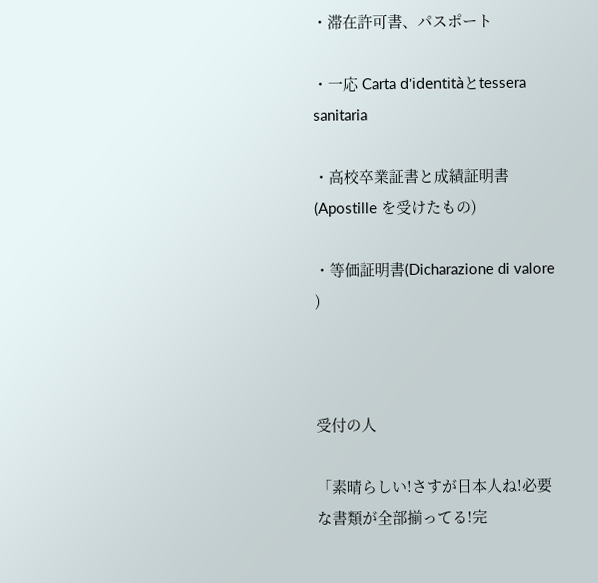・滞在許可書、パスポート

・一応 Carta d'identitàとtessera sanitaria

・高校卒業証書と成績証明書(Apostille を受けたもの)

・等価証明書(Dicharazione di valore )



受付の人

「素晴らしい!さすが日本人ね!必要な書類が全部揃ってる!完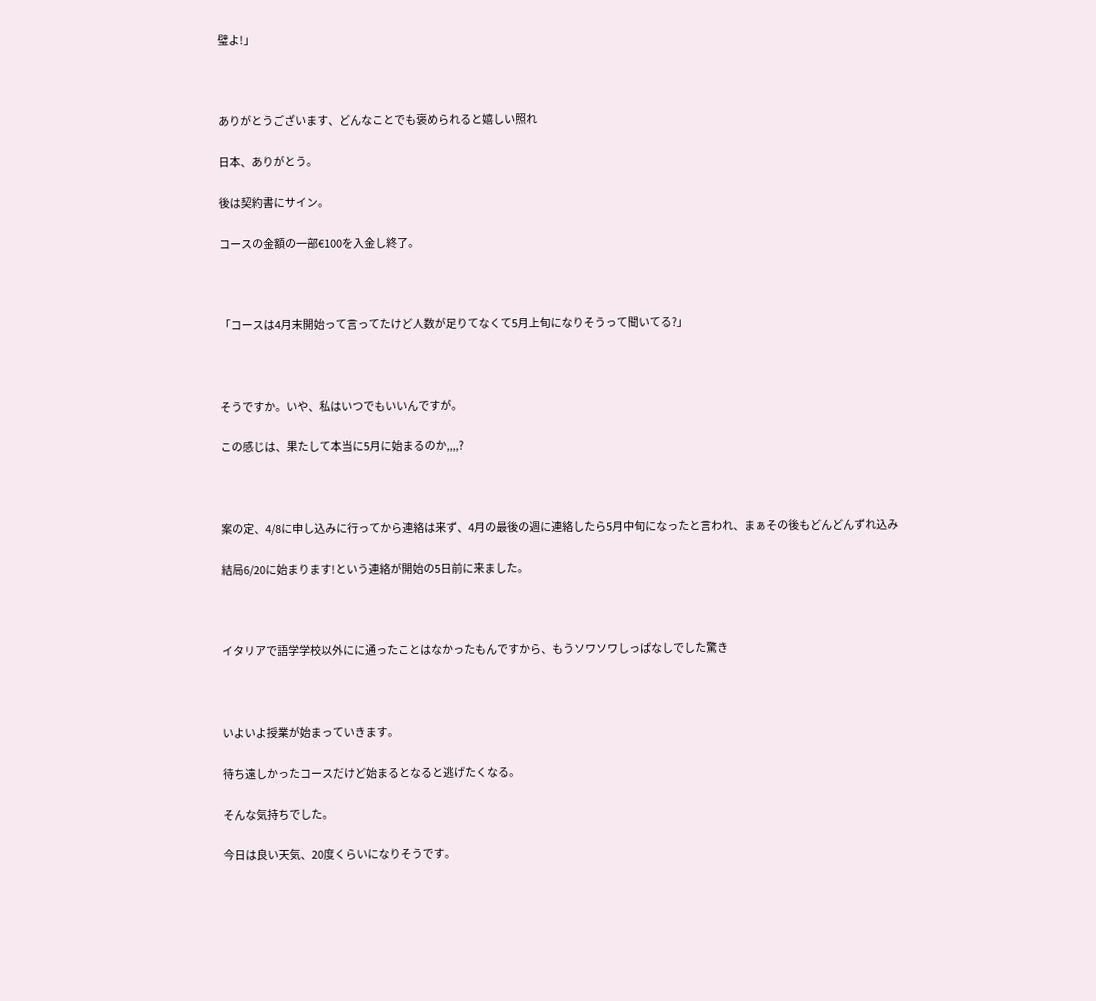璧よ!」



ありがとうございます、どんなことでも褒められると嬉しい照れ

日本、ありがとう。

後は契約書にサイン。

コースの金額の一部€100を入金し終了。



「コースは4月末開始って言ってたけど人数が足りてなくて5月上旬になりそうって聞いてる?」



そうですか。いや、私はいつでもいいんですが。

この感じは、果たして本当に5月に始まるのか,,,,?



案の定、4/8に申し込みに行ってから連絡は来ず、4月の最後の週に連絡したら5月中旬になったと言われ、まぁその後もどんどんずれ込み

結局6/20に始まります!という連絡が開始の5日前に来ました。



イタリアで語学学校以外にに通ったことはなかったもんですから、もうソワソワしっぱなしでした驚き



いよいよ授業が始まっていきます。

待ち遠しかったコースだけど始まるとなると逃げたくなる。

そんな気持ちでした。

今日は良い天気、20度くらいになりそうです。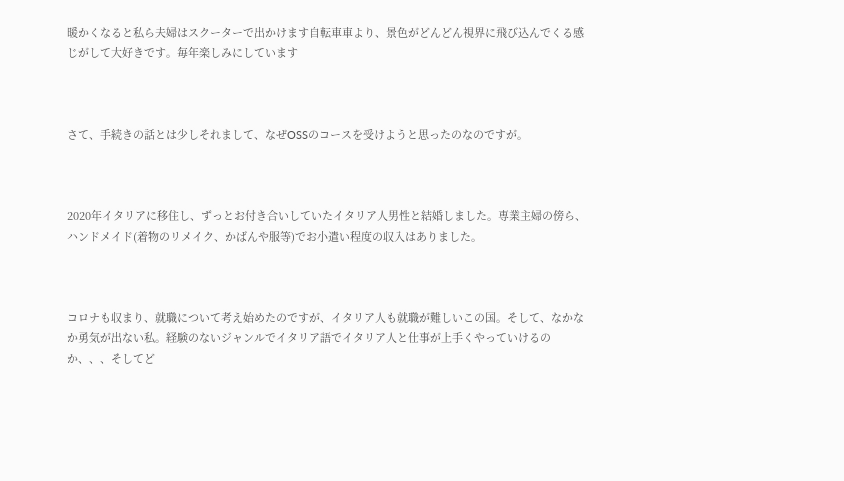暖かくなると私ら夫婦はスクーターで出かけます自転車車より、景色がどんどん視界に飛び込んでくる感じがして大好きです。毎年楽しみにしています



さて、手続きの話とは少しそれまして、なぜOSSのコースを受けようと思ったのなのですが。



2020年イタリアに移住し、ずっとお付き合いしていたイタリア人男性と結婚しました。専業主婦の傍ら、ハンドメイド(着物のリメイク、かばんや服等)でお小遣い程度の収入はありました。



コロナも収まり、就職について考え始めたのですが、イタリア人も就職が難しいこの国。そして、なかなか勇気が出ない私。経験のないジャンルでイタリア語でイタリア人と仕事が上手くやっていけるのか、、、そしてど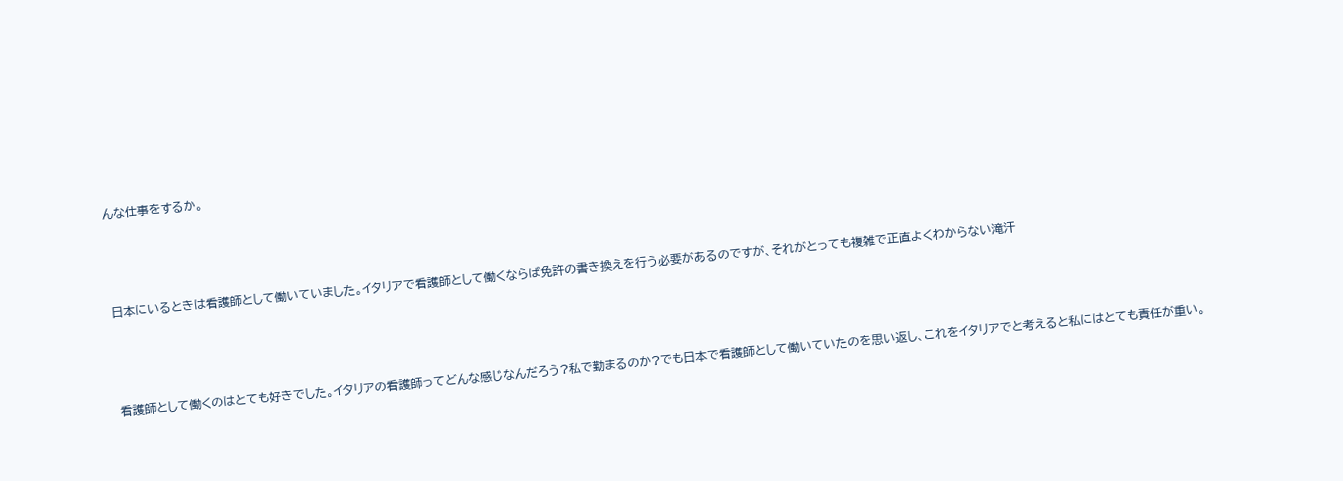んな仕事をするか。



日本にいるときは看護師として働いていました。イタリアで看護師として働くならば免許の書き換えを行う必要があるのですが、それがとっても複雑で正直よくわからない滝汗



看護師として働くのはとても好きでした。イタリアの看護師ってどんな感じなんだろう?私で勤まるのか?でも日本で看護師として働いていたのを思い返し、これをイタリアでと考えると私にはとても責任が重い。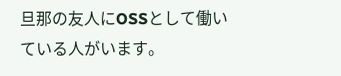旦那の友人にOSSとして働いている人がいます。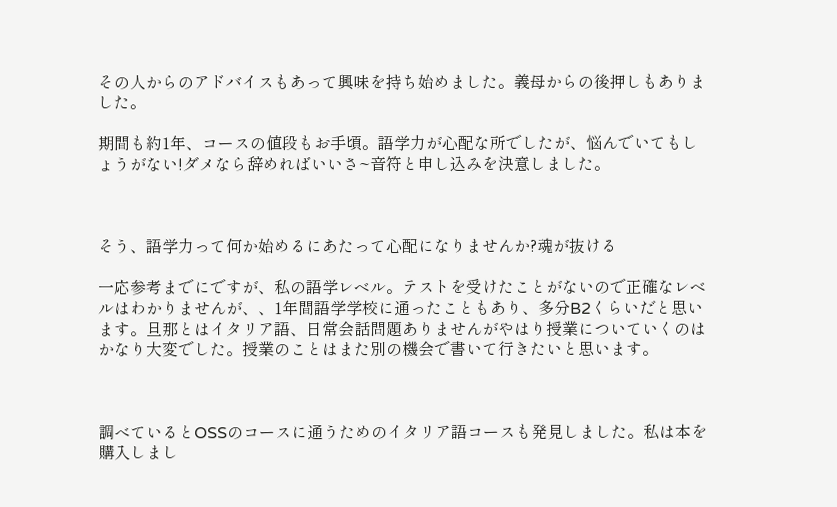その人からのアドバイスもあって興味を持ち始めました。義母からの後押しもありました。

期間も約1年、コースの値段もお手頃。語学力が心配な所でしたが、悩んでいてもしょうがない!ダメなら辞めればいいさ~音符と申し込みを決意しました。



そう、語学力って何か始めるにあたって心配になりませんか?魂が抜ける

一応参考までにですが、私の語学レベル。テストを受けたことがないので正確なレベルはわかりませんが、、1年間語学学校に通ったこともあり、多分B2くらいだと思います。旦那とはイタリア語、日常会話問題ありませんがやはり授業についていくのはかなり大変でした。授業のことはまた別の機会で書いて行きたいと思います。



調べているとOSSのコースに通うためのイタリア語コースも発見しました。私は本を購入しまし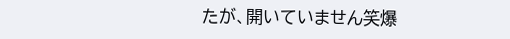たが、開いていません笑爆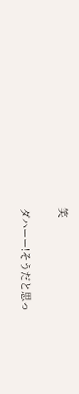笑

ダハーー!そうだと思っ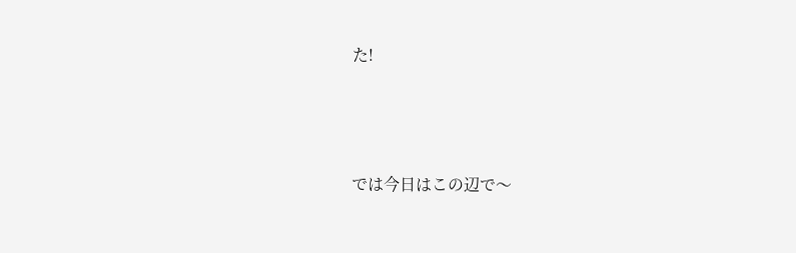た!





では今日はこの辺で〜